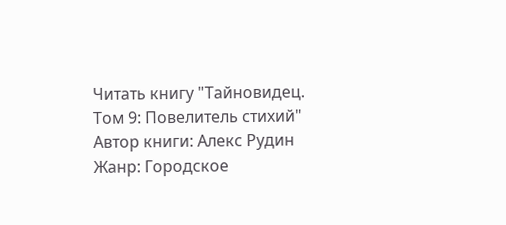Читать книгу "Тайновидец. Том 9: Повелитель стихий"
Автор книги: Алекс Рудин
Жанр: Городское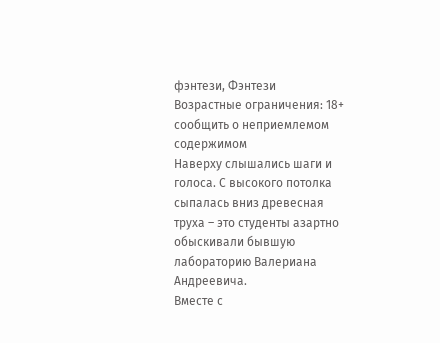фэнтези, Фэнтези
Возрастные ограничения: 18+
сообщить о неприемлемом содержимом
Наверху слышались шаги и голоса. С высокого потолка сыпалась вниз древесная труха – это студенты азартно обыскивали бывшую лабораторию Валериана Андреевича.
Вместе с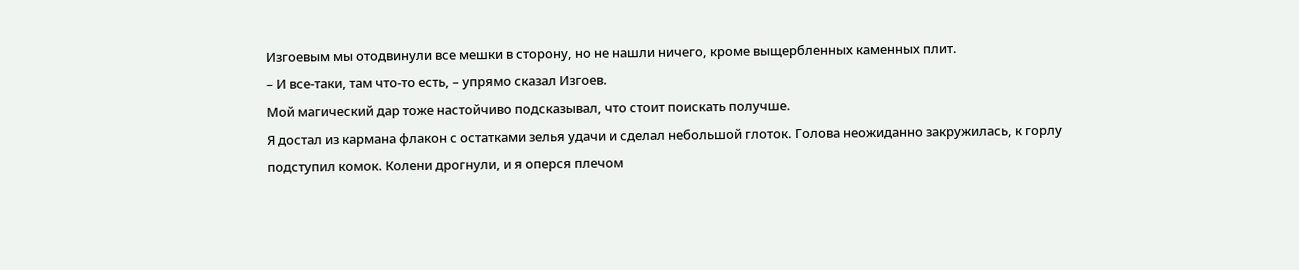Изгоевым мы отодвинули все мешки в сторону, но не нашли ничего, кроме выщербленных каменных плит.
– И все-таки, там что-то есть, – упрямо сказал Изгоев.
Мой магический дар тоже настойчиво подсказывал, что стоит поискать получше.
Я достал из кармана флакон с остатками зелья удачи и сделал небольшой глоток. Голова неожиданно закружилась, к горлу подступил комок. Колени дрогнули, и я оперся плечом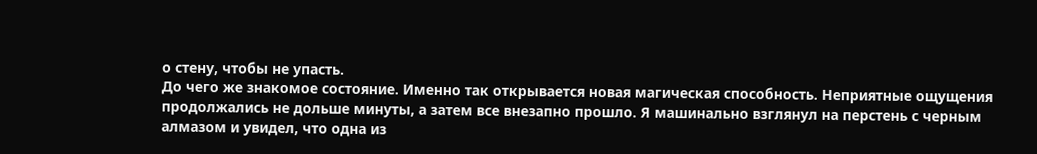о стену, чтобы не упасть.
До чего же знакомое состояние. Именно так открывается новая магическая способность. Неприятные ощущения продолжались не дольше минуты, а затем все внезапно прошло. Я машинально взглянул на перстень с черным алмазом и увидел, что одна из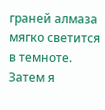граней алмаза мягко светится в темноте.
Затем я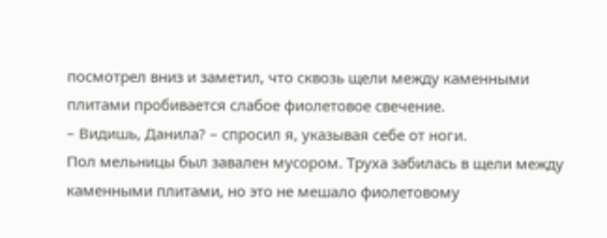посмотрел вниз и заметил, что сквозь щели между каменными плитами пробивается слабое фиолетовое свечение.
– Видишь, Данила? – спросил я, указывая себе от ноги.
Пол мельницы был завален мусором. Труха забилась в щели между каменными плитами, но это не мешало фиолетовому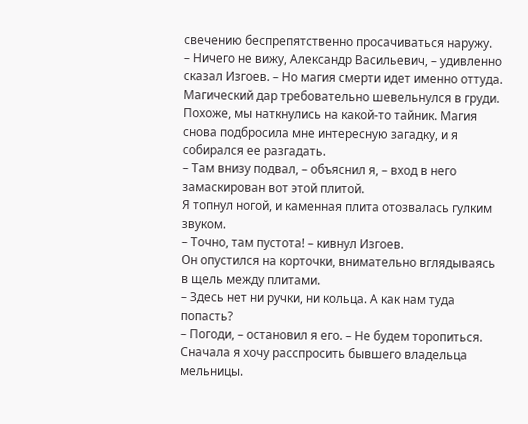свечению беспрепятственно просачиваться наружу.
– Ничего не вижу, Александр Васильевич, – удивленно сказал Изгоев. – Но магия смерти идет именно оттуда.
Магический дар требовательно шевельнулся в груди.
Похоже, мы наткнулись на какой-то тайник. Магия снова подбросила мне интересную загадку, и я собирался ее разгадать.
– Там внизу подвал, – объяснил я, – вход в него замаскирован вот этой плитой.
Я топнул ногой, и каменная плита отозвалась гулким звуком.
– Точно, там пустота! – кивнул Изгоев.
Он опустился на корточки, внимательно вглядываясь в щель между плитами.
– Здесь нет ни ручки, ни кольца. А как нам туда попасть?
– Погоди, – остановил я его. – Не будем торопиться. Сначала я хочу расспросить бывшего владельца мельницы.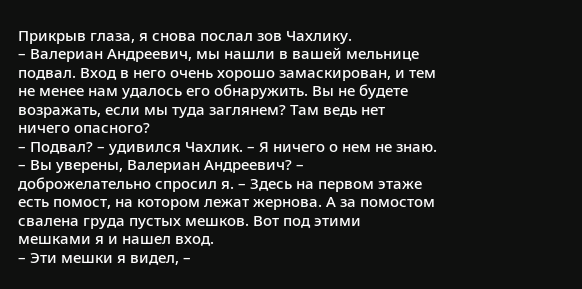Прикрыв глаза, я снова послал зов Чахлику.
– Валериан Андреевич, мы нашли в вашей мельнице подвал. Вход в него очень хорошо замаскирован, и тем не менее нам удалось его обнаружить. Вы не будете возражать, если мы туда заглянем? Там ведь нет ничего опасного?
– Подвал? – удивился Чахлик. – Я ничего о нем не знаю.
– Вы уверены, Валериан Андреевич? – доброжелательно спросил я. – Здесь на первом этаже есть помост, на котором лежат жернова. А за помостом свалена груда пустых мешков. Вот под этими мешками я и нашел вход.
– Эти мешки я видел, –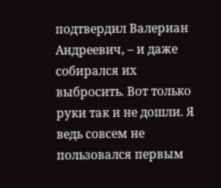подтвердил Валериан Андреевич, – и даже собирался их выбросить. Вот только руки так и не дошли. Я ведь совсем не пользовался первым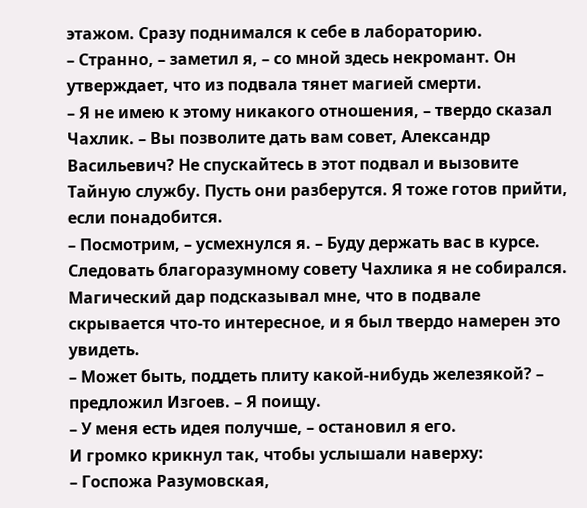этажом. Сразу поднимался к себе в лабораторию.
– Странно, – заметил я, – со мной здесь некромант. Он утверждает, что из подвала тянет магией смерти.
– Я не имею к этому никакого отношения, – твердо сказал Чахлик. – Вы позволите дать вам совет, Александр Васильевич? Не спускайтесь в этот подвал и вызовите Тайную службу. Пусть они разберутся. Я тоже готов прийти, если понадобится.
– Посмотрим, – усмехнулся я. – Буду держать вас в курсе.
Следовать благоразумному совету Чахлика я не собирался. Магический дар подсказывал мне, что в подвале скрывается что-то интересное, и я был твердо намерен это увидеть.
– Может быть, поддеть плиту какой-нибудь железякой? – предложил Изгоев. – Я поищу.
– У меня есть идея получше, – остановил я его.
И громко крикнул так, чтобы услышали наверху:
– Госпожа Разумовская,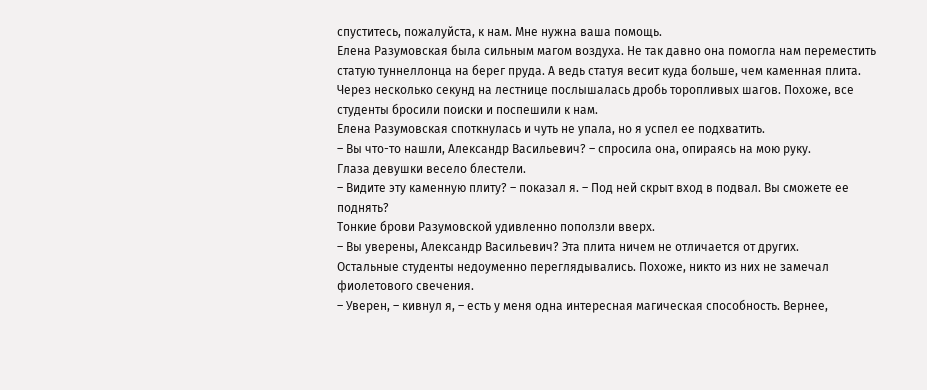спуститесь, пожалуйста, к нам. Мне нужна ваша помощь.
Елена Разумовская была сильным магом воздуха. Не так давно она помогла нам переместить статую туннеллонца на берег пруда. А ведь статуя весит куда больше, чем каменная плита.
Через несколько секунд на лестнице послышалась дробь торопливых шагов. Похоже, все студенты бросили поиски и поспешили к нам.
Елена Разумовская споткнулась и чуть не упала, но я успел ее подхватить.
– Вы что-то нашли, Александр Васильевич? – спросила она, опираясь на мою руку.
Глаза девушки весело блестели.
– Видите эту каменную плиту? – показал я. – Под ней скрыт вход в подвал. Вы сможете ее поднять?
Тонкие брови Разумовской удивленно поползли вверх.
– Вы уверены, Александр Васильевич? Эта плита ничем не отличается от других.
Остальные студенты недоуменно переглядывались. Похоже, никто из них не замечал фиолетового свечения.
– Уверен, – кивнул я, – есть у меня одна интересная магическая способность. Вернее,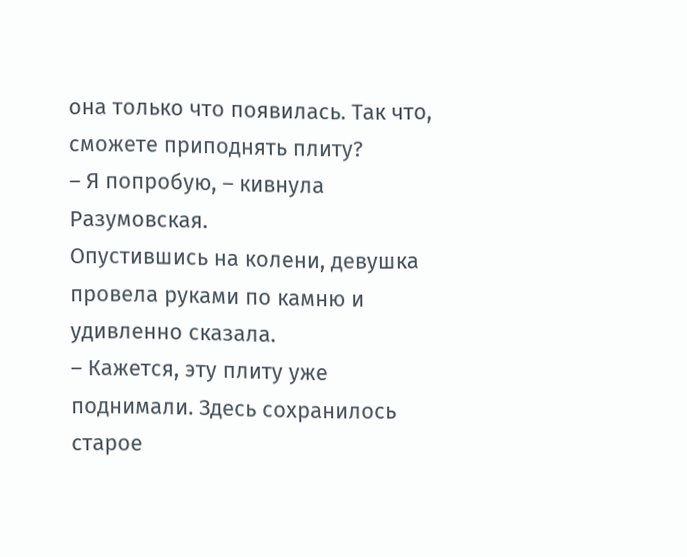она только что появилась. Так что, сможете приподнять плиту?
– Я попробую, – кивнула Разумовская.
Опустившись на колени, девушка провела руками по камню и удивленно сказала.
– Кажется, эту плиту уже поднимали. Здесь сохранилось старое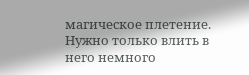магическое плетение. Нужно только влить в него немного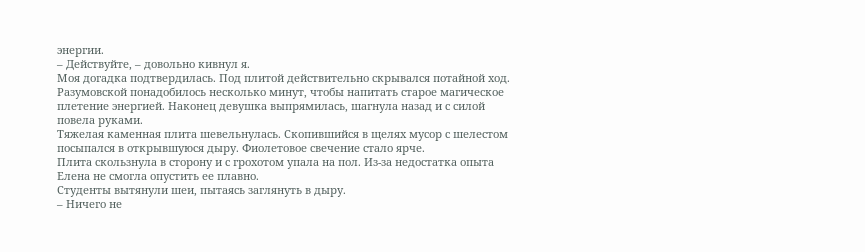энергии.
– Действуйте, – довольно кивнул я.
Моя догадка подтвердилась. Под плитой действительно скрывался потайной ход.
Разумовской понадобилось несколько минут, чтобы напитать старое магическое плетение энергией. Наконец девушка выпрямилась, шагнула назад и с силой повела руками.
Тяжелая каменная плита шевельнулась. Скопившийся в щелях мусор с шелестом посыпался в открывшуюся дыру. Фиолетовое свечение стало ярче.
Плита скользнула в сторону и с грохотом упала на пол. Из-за недостатка опыта Елена не смогла опустить ее плавно.
Студенты вытянули шеи, пытаясь заглянуть в дыру.
– Ничего не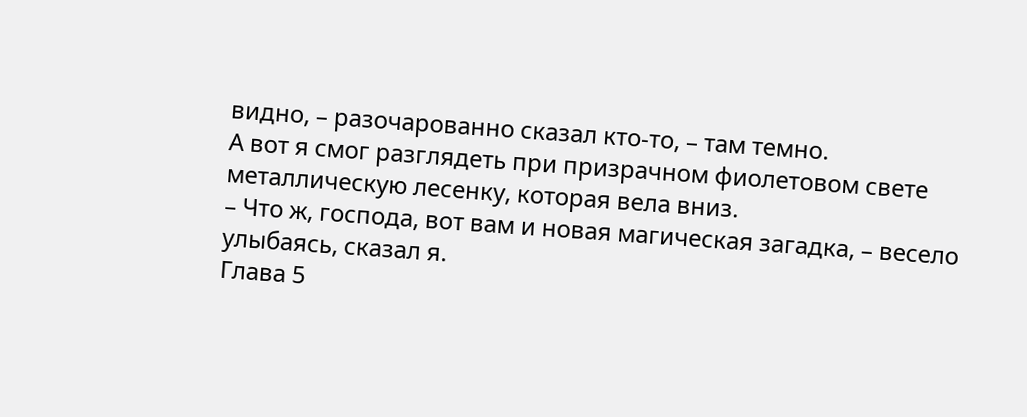видно, – разочарованно сказал кто-то, – там темно.
А вот я смог разглядеть при призрачном фиолетовом свете металлическую лесенку, которая вела вниз.
– Что ж, господа, вот вам и новая магическая загадка, – весело улыбаясь, сказал я.
Глава 5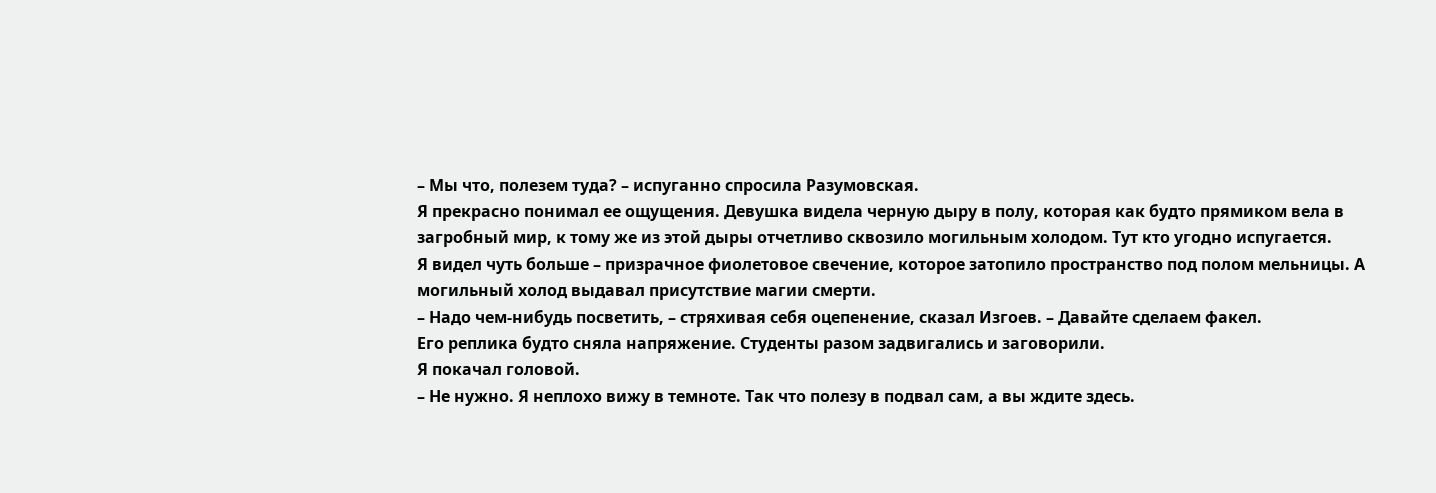– Мы что, полезем туда? – испуганно спросила Разумовская.
Я прекрасно понимал ее ощущения. Девушка видела черную дыру в полу, которая как будто прямиком вела в загробный мир, к тому же из этой дыры отчетливо сквозило могильным холодом. Тут кто угодно испугается.
Я видел чуть больше – призрачное фиолетовое свечение, которое затопило пространство под полом мельницы. А могильный холод выдавал присутствие магии смерти.
– Надо чем-нибудь посветить, – стряхивая себя оцепенение, сказал Изгоев. – Давайте сделаем факел.
Его реплика будто сняла напряжение. Студенты разом задвигались и заговорили.
Я покачал головой.
– Не нужно. Я неплохо вижу в темноте. Так что полезу в подвал сам, а вы ждите здесь.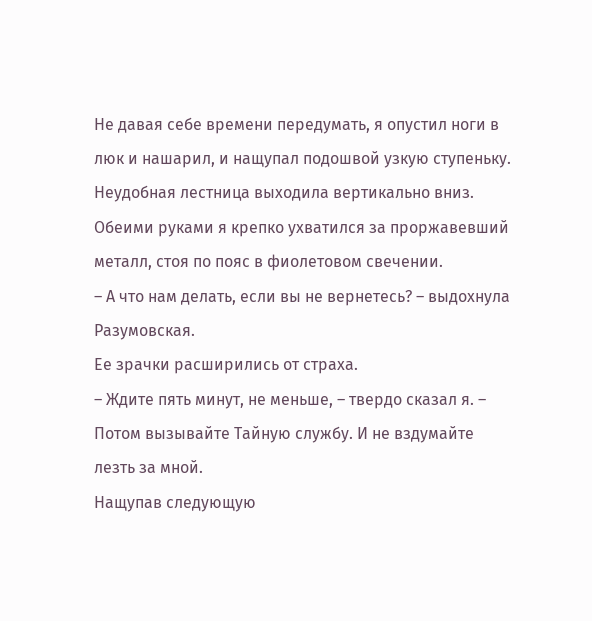Не давая себе времени передумать, я опустил ноги в люк и нашарил, и нащупал подошвой узкую ступеньку. Неудобная лестница выходила вертикально вниз. Обеими руками я крепко ухватился за проржавевший металл, стоя по пояс в фиолетовом свечении.
– А что нам делать, если вы не вернетесь? – выдохнула Разумовская.
Ее зрачки расширились от страха.
– Ждите пять минут, не меньше, – твердо сказал я. – Потом вызывайте Тайную службу. И не вздумайте лезть за мной.
Нащупав следующую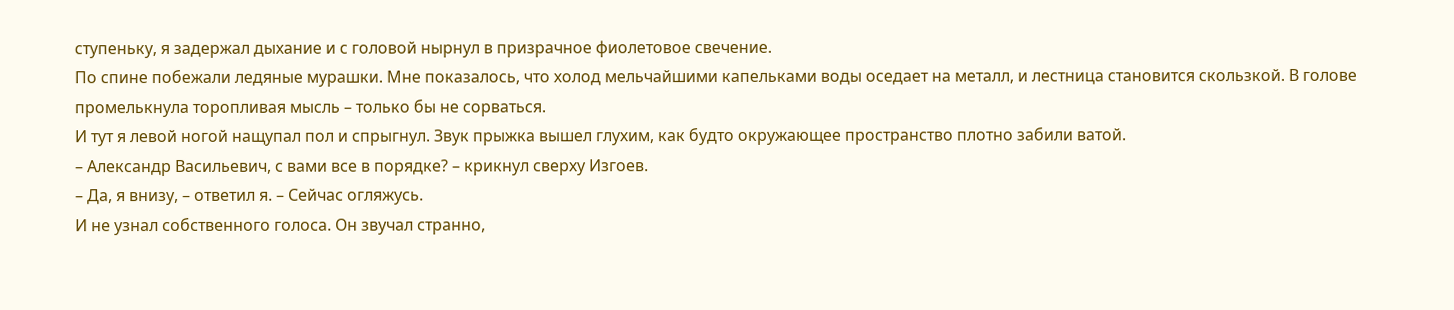ступеньку, я задержал дыхание и с головой нырнул в призрачное фиолетовое свечение.
По спине побежали ледяные мурашки. Мне показалось, что холод мельчайшими капельками воды оседает на металл, и лестница становится скользкой. В голове промелькнула торопливая мысль – только бы не сорваться.
И тут я левой ногой нащупал пол и спрыгнул. Звук прыжка вышел глухим, как будто окружающее пространство плотно забили ватой.
– Александр Васильевич, с вами все в порядке? – крикнул сверху Изгоев.
– Да, я внизу, – ответил я. – Сейчас огляжусь.
И не узнал собственного голоса. Он звучал странно,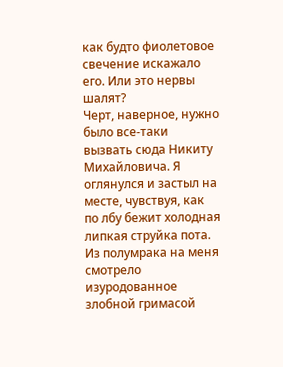как будто фиолетовое свечение искажало его. Или это нервы шалят?
Черт, наверное, нужно было все-таки вызвать сюда Никиту Михайловича. Я оглянулся и застыл на месте, чувствуя, как по лбу бежит холодная липкая струйка пота.
Из полумрака на меня смотрело изуродованное злобной гримасой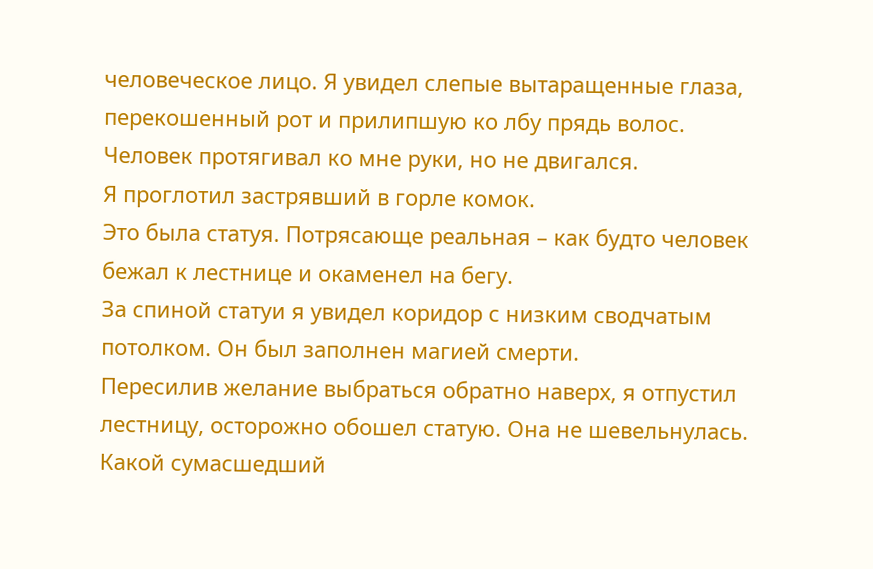человеческое лицо. Я увидел слепые вытаращенные глаза, перекошенный рот и прилипшую ко лбу прядь волос.
Человек протягивал ко мне руки, но не двигался.
Я проглотил застрявший в горле комок.
Это была статуя. Потрясающе реальная – как будто человек бежал к лестнице и окаменел на бегу.
За спиной статуи я увидел коридор с низким сводчатым потолком. Он был заполнен магией смерти.
Пересилив желание выбраться обратно наверх, я отпустил лестницу, осторожно обошел статую. Она не шевельнулась. Какой сумасшедший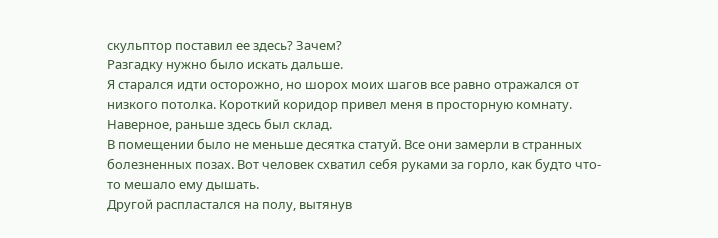скульптор поставил ее здесь? Зачем?
Разгадку нужно было искать дальше.
Я старался идти осторожно, но шорох моих шагов все равно отражался от низкого потолка. Короткий коридор привел меня в просторную комнату. Наверное, раньше здесь был склад.
В помещении было не меньше десятка статуй. Все они замерли в странных болезненных позах. Вот человек схватил себя руками за горло, как будто что-то мешало ему дышать.
Другой распластался на полу, вытянув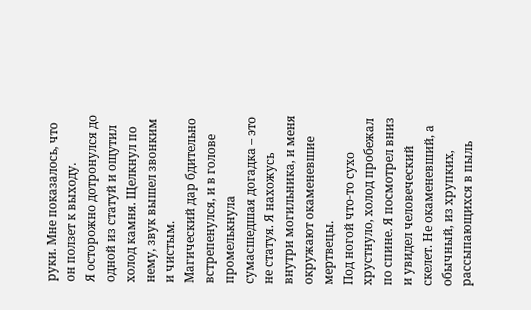руки. Мне показалось, что он ползет к выходу.
Я осторожно дотронулся до одной из статуй и ощутил холод камня. Щелкнул по нему, звук вышел звонким и чистым.
Магический дар бдительно встрепенулся, и в голове промелькнула сумасшедшая догадка – это не статуя. Я нахожусь внутри могильника, и меня окружают окаменевшие мертвецы.
Под ногой что-то сухо хрустнуло, холод пробежал по спине. Я посмотрел вниз и увидел человеческий скелет. Не окаменевший, а обычный, из хрупких, рассыпающихся в пыль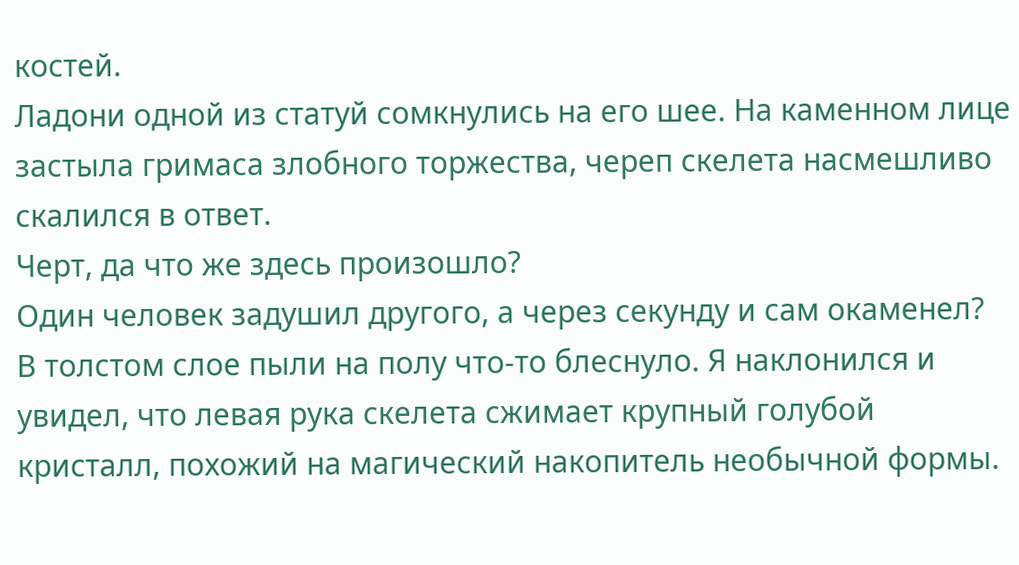костей.
Ладони одной из статуй сомкнулись на его шее. На каменном лице застыла гримаса злобного торжества, череп скелета насмешливо скалился в ответ.
Черт, да что же здесь произошло?
Один человек задушил другого, а через секунду и сам окаменел?
В толстом слое пыли на полу что-то блеснуло. Я наклонился и увидел, что левая рука скелета сжимает крупный голубой кристалл, похожий на магический накопитель необычной формы.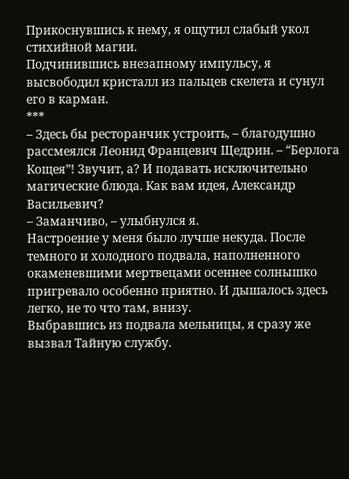Прикоснувшись к нему, я ощутил слабый укол стихийной магии.
Подчинившись внезапному импульсу, я высвободил кристалл из пальцев скелета и сунул его в карман.
***
– Здесь бы ресторанчик устроить, – благодушно рассмеялся Леонид Францевич Щедрин. – “Берлога Кощея”! Звучит, а? И подавать исключительно магические блюда. Как вам идея, Александр Васильевич?
– Заманчиво, – улыбнулся я.
Настроение у меня было лучше некуда. После темного и холодного подвала, наполненного окаменевшими мертвецами осеннее солнышко пригревало особенно приятно. И дышалось здесь легко, не то что там, внизу.
Выбравшись из подвала мельницы, я сразу же вызвал Тайную службу.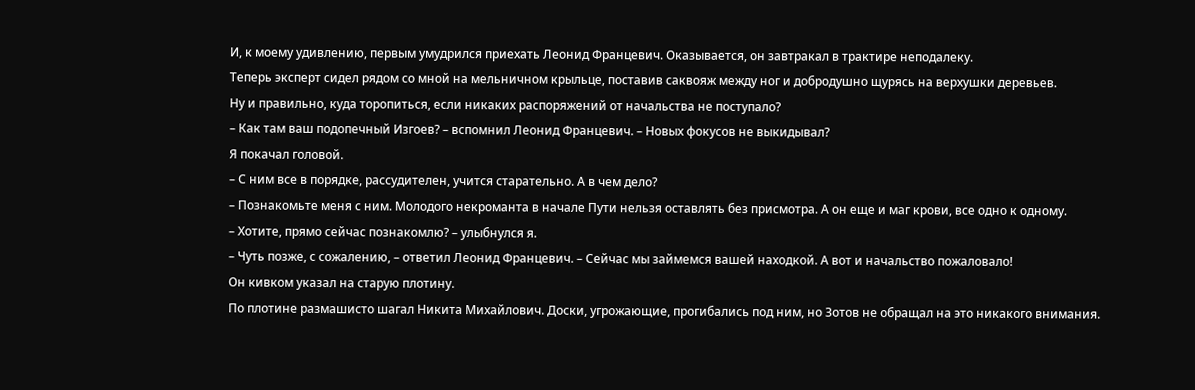И, к моему удивлению, первым умудрился приехать Леонид Францевич. Оказывается, он завтракал в трактире неподалеку.
Теперь эксперт сидел рядом со мной на мельничном крыльце, поставив саквояж между ног и добродушно щурясь на верхушки деревьев.
Ну и правильно, куда торопиться, если никаких распоряжений от начальства не поступало?
– Как там ваш подопечный Изгоев? – вспомнил Леонид Францевич. – Новых фокусов не выкидывал?
Я покачал головой.
– С ним все в порядке, рассудителен, учится старательно. А в чем дело?
– Познакомьте меня с ним. Молодого некроманта в начале Пути нельзя оставлять без присмотра. А он еще и маг крови, все одно к одному.
– Хотите, прямо сейчас познакомлю? – улыбнулся я.
– Чуть позже, с сожалению, – ответил Леонид Францевич. – Сейчас мы займемся вашей находкой. А вот и начальство пожаловало!
Он кивком указал на старую плотину.
По плотине размашисто шагал Никита Михайлович. Доски, угрожающие, прогибались под ним, но Зотов не обращал на это никакого внимания.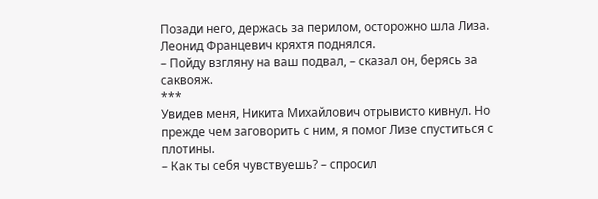Позади него, держась за перилом, осторожно шла Лиза.
Леонид Францевич кряхтя поднялся.
– Пойду взгляну на ваш подвал, – сказал он, берясь за саквояж.
***
Увидев меня, Никита Михайлович отрывисто кивнул. Но прежде чем заговорить с ним, я помог Лизе спуститься с плотины.
– Как ты себя чувствуешь? – спросил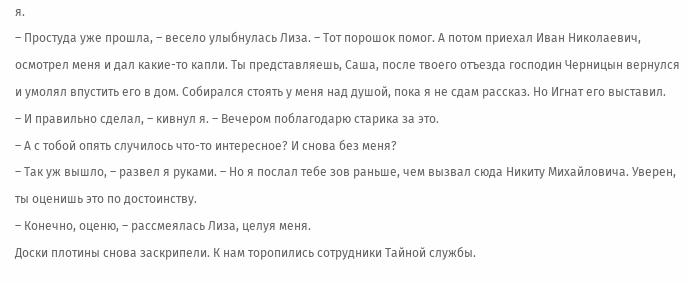я.
– Простуда уже прошла, – весело улыбнулась Лиза. – Тот порошок помог. А потом приехал Иван Николаевич, осмотрел меня и дал какие-то капли. Ты представляешь, Саша, после твоего отъезда господин Черницын вернулся и умолял впустить его в дом. Собирался стоять у меня над душой, пока я не сдам рассказ. Но Игнат его выставил.
– И правильно сделал, – кивнул я. – Вечером поблагодарю старика за это.
– А с тобой опять случилось что-то интересное? И снова без меня?
– Так уж вышло, – развел я руками. – Но я послал тебе зов раньше, чем вызвал сюда Никиту Михайловича. Уверен, ты оценишь это по достоинству.
– Конечно, оценю, – рассмеялась Лиза, целуя меня.
Доски плотины снова заскрипели. К нам торопились сотрудники Тайной службы.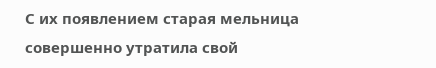С их появлением старая мельница совершенно утратила свой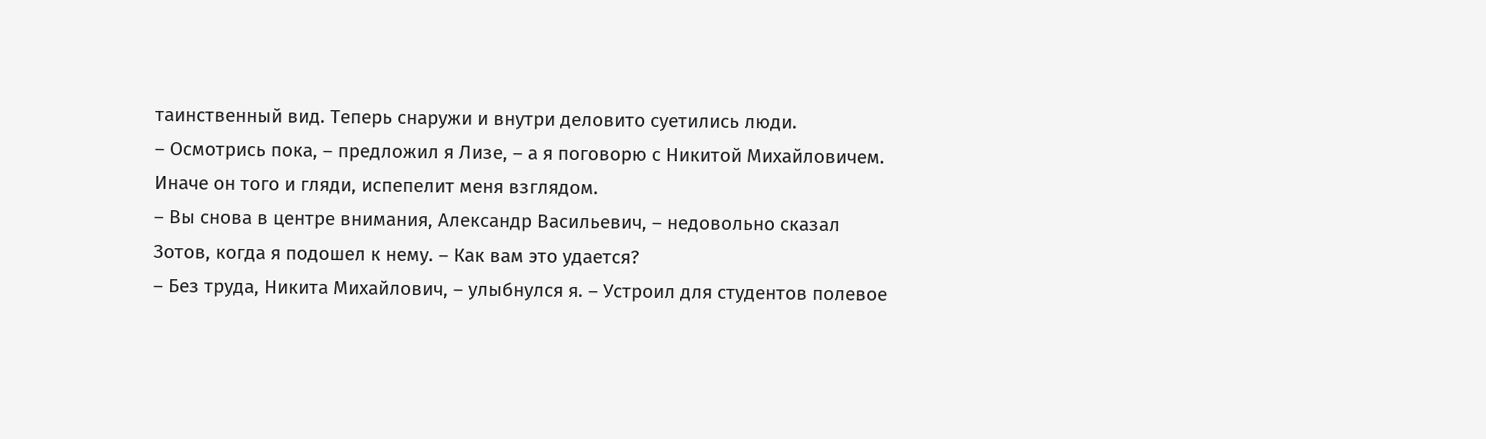таинственный вид. Теперь снаружи и внутри деловито суетились люди.
– Осмотрись пока, – предложил я Лизе, – а я поговорю с Никитой Михайловичем. Иначе он того и гляди, испепелит меня взглядом.
– Вы снова в центре внимания, Александр Васильевич, – недовольно сказал Зотов, когда я подошел к нему. – Как вам это удается?
– Без труда, Никита Михайлович, – улыбнулся я. – Устроил для студентов полевое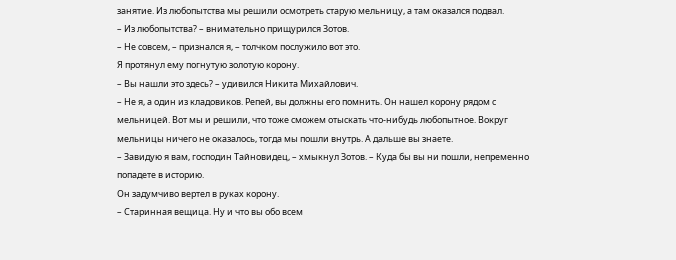занятие. Из любопытства мы решили осмотреть старую мельницу, а там оказался подвал.
– Из любопытства? – внимательно прищурился Зотов.
– Не совсем, – признался я, – толчком послужило вот это.
Я протянул ему погнутую золотую корону.
– Вы нашли это здесь? – удивился Никита Михайлович.
– Не я, а один из кладовиков. Репей, вы должны его помнить. Он нашел корону рядом с мельницей. Вот мы и решили, что тоже сможем отыскать что-нибудь любопытное. Вокруг мельницы ничего не оказалось, тогда мы пошли внутрь. А дальше вы знаете.
– Завидую я вам, господин Тайновидец, – хмыкнул Зотов. – Куда бы вы ни пошли, непременно попадете в историю.
Он задумчиво вертел в руках корону.
– Старинная вещица. Ну и что вы обо всем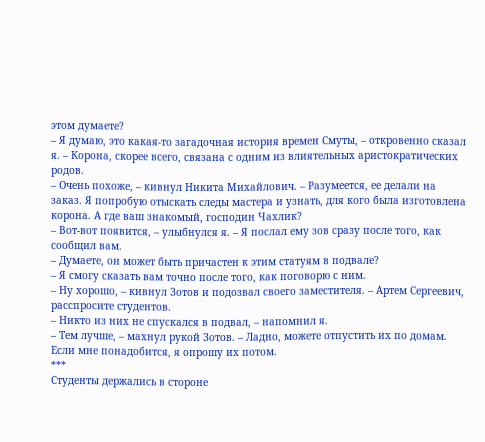этом думаете?
– Я думаю, это какая-то загадочная история времен Смуты, – откровенно сказал я. – Корона, скорее всего, связана с одним из влиятельных аристократических родов.
– Очень похоже, – кивнул Никита Михайлович. – Разумеется, ее делали на заказ. Я попробую отыскать следы мастера и узнать, для кого была изготовлена корона. А где ваш знакомый, господин Чахлик?
– Вот-вот появится, – улыбнулся я. – Я послал ему зов сразу после того, как сообщил вам.
– Думаете, он может быть причастен к этим статуям в подвале?
– Я смогу сказать вам точно после того, как поговорю с ним.
– Ну хорошо, – кивнул Зотов и подозвал своего заместителя. – Артем Сергеевич, расспросите студентов.
– Никто из них не спускался в подвал, – напомнил я.
– Тем лучше, – махнул рукой Зотов. – Ладно, можете отпустить их по домам. Если мне понадобится, я опрошу их потом.
***
Студенты держались в стороне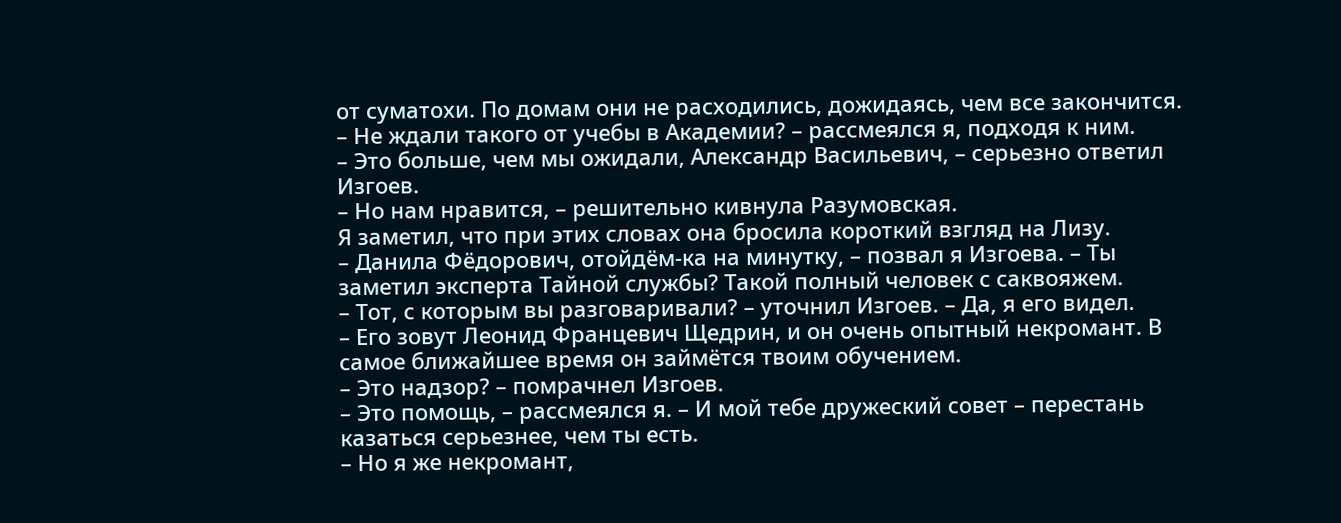от суматохи. По домам они не расходились, дожидаясь, чем все закончится.
– Не ждали такого от учебы в Академии? – рассмеялся я, подходя к ним.
– Это больше, чем мы ожидали, Александр Васильевич, – серьезно ответил Изгоев.
– Но нам нравится, – решительно кивнула Разумовская.
Я заметил, что при этих словах она бросила короткий взгляд на Лизу.
– Данила Фёдорович, отойдём-ка на минутку, – позвал я Изгоева. – Ты заметил эксперта Тайной службы? Такой полный человек с саквояжем.
– Тот, с которым вы разговаривали? – уточнил Изгоев. – Да, я его видел.
– Его зовут Леонид Францевич Щедрин, и он очень опытный некромант. В самое ближайшее время он займётся твоим обучением.
– Это надзор? – помрачнел Изгоев.
– Это помощь, – рассмеялся я. – И мой тебе дружеский совет – перестань казаться серьезнее, чем ты есть.
– Но я же некромант,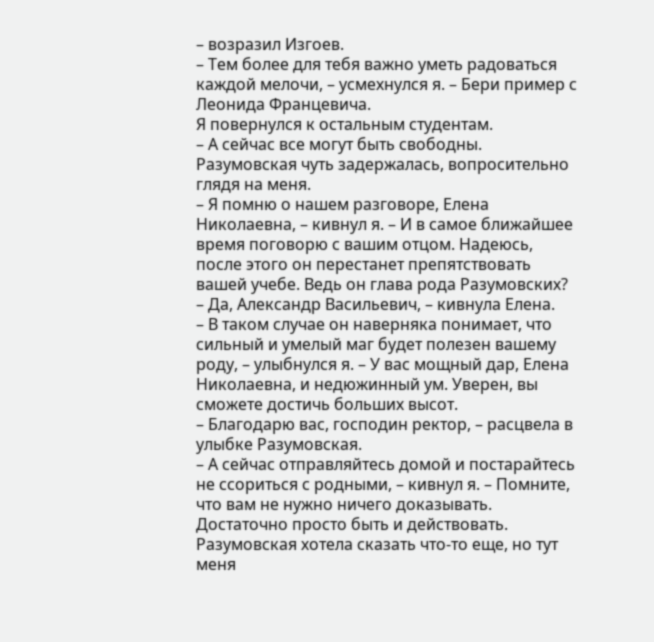– возразил Изгоев.
– Тем более для тебя важно уметь радоваться каждой мелочи, – усмехнулся я. – Бери пример с Леонида Францевича.
Я повернулся к остальным студентам.
– А сейчас все могут быть свободны.
Разумовская чуть задержалась, вопросительно глядя на меня.
– Я помню о нашем разговоре, Елена Николаевна, – кивнул я. – И в самое ближайшее время поговорю с вашим отцом. Надеюсь, после этого он перестанет препятствовать вашей учебе. Ведь он глава рода Разумовских?
– Да, Александр Васильевич, – кивнула Елена.
– В таком случае он наверняка понимает, что сильный и умелый маг будет полезен вашему роду, – улыбнулся я. – У вас мощный дар, Елена Николаевна, и недюжинный ум. Уверен, вы сможете достичь больших высот.
– Благодарю вас, господин ректор, – расцвела в улыбке Разумовская.
– А сейчас отправляйтесь домой и постарайтесь не ссориться с родными, – кивнул я. – Помните, что вам не нужно ничего доказывать. Достаточно просто быть и действовать.
Разумовская хотела сказать что-то еще, но тут меня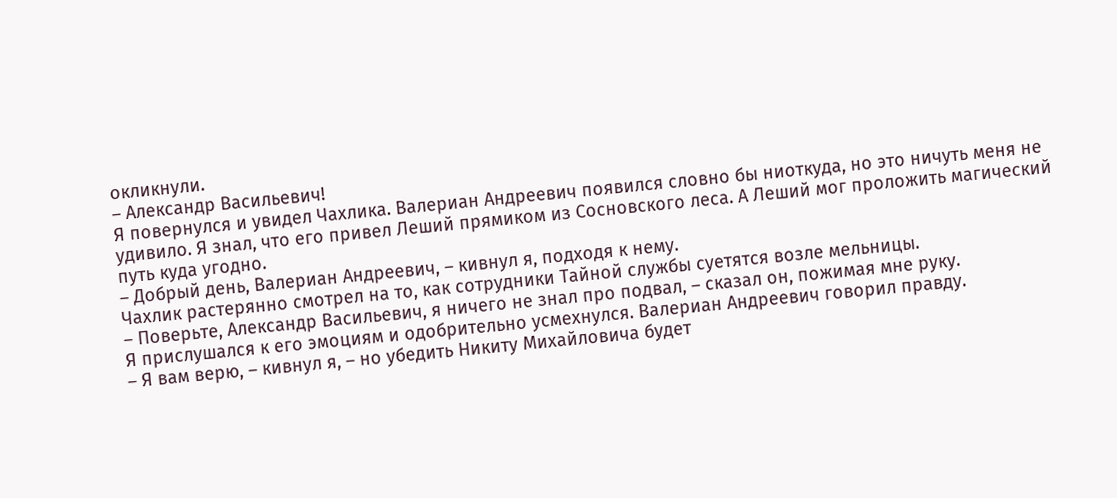окликнули.
– Александр Васильевич!
Я повернулся и увидел Чахлика. Валериан Андреевич появился словно бы ниоткуда, но это ничуть меня не удивило. Я знал, что его привел Леший прямиком из Сосновского леса. А Леший мог проложить магический путь куда угодно.
– Добрый день, Валериан Андреевич, – кивнул я, подходя к нему.
Чахлик растерянно смотрел на то, как сотрудники Тайной службы суетятся возле мельницы.
– Поверьте, Александр Васильевич, я ничего не знал про подвал, – сказал он, пожимая мне руку.
Я прислушался к его эмоциям и одобрительно усмехнулся. Валериан Андреевич говорил правду.
– Я вам верю, – кивнул я, – но убедить Никиту Михайловича будет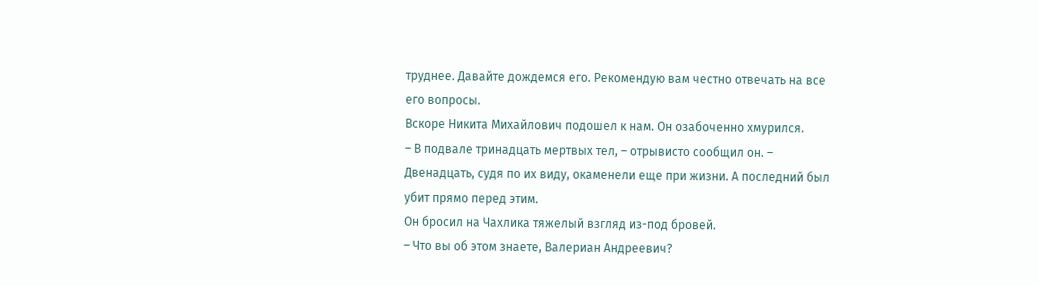труднее. Давайте дождемся его. Рекомендую вам честно отвечать на все его вопросы.
Вскоре Никита Михайлович подошел к нам. Он озабоченно хмурился.
– В подвале тринадцать мертвых тел, – отрывисто сообщил он. – Двенадцать, судя по их виду, окаменели еще при жизни. А последний был убит прямо перед этим.
Он бросил на Чахлика тяжелый взгляд из-под бровей.
– Что вы об этом знаете, Валериан Андреевич?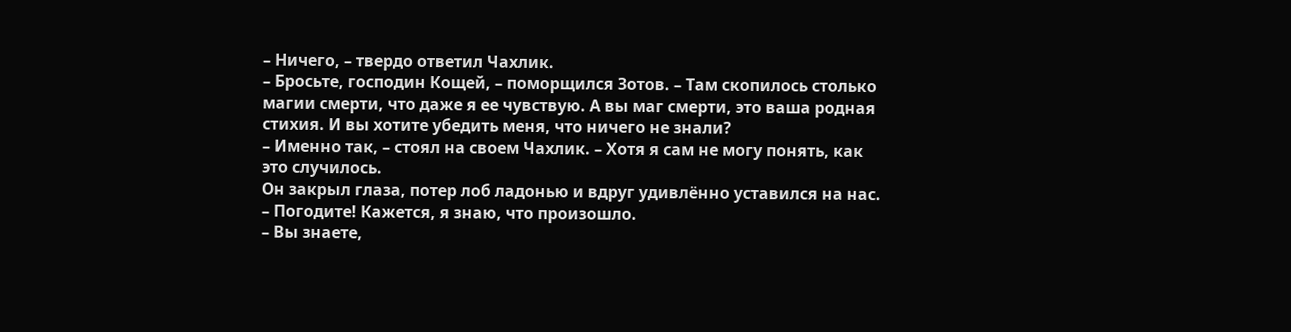– Ничего, – твердо ответил Чахлик.
– Бросьте, господин Кощей, – поморщился Зотов. – Там скопилось столько магии смерти, что даже я ее чувствую. А вы маг смерти, это ваша родная стихия. И вы хотите убедить меня, что ничего не знали?
– Именно так, – стоял на своем Чахлик. – Хотя я сам не могу понять, как это случилось.
Он закрыл глаза, потер лоб ладонью и вдруг удивлённо уставился на нас.
– Погодите! Кажется, я знаю, что произошло.
– Вы знаете,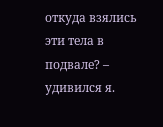откуда взялись эти тела в подвале? – удивился я.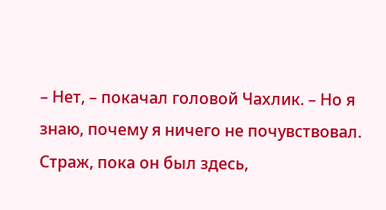– Нет, – покачал головой Чахлик. – Но я знаю, почему я ничего не почувствовал. Страж, пока он был здесь,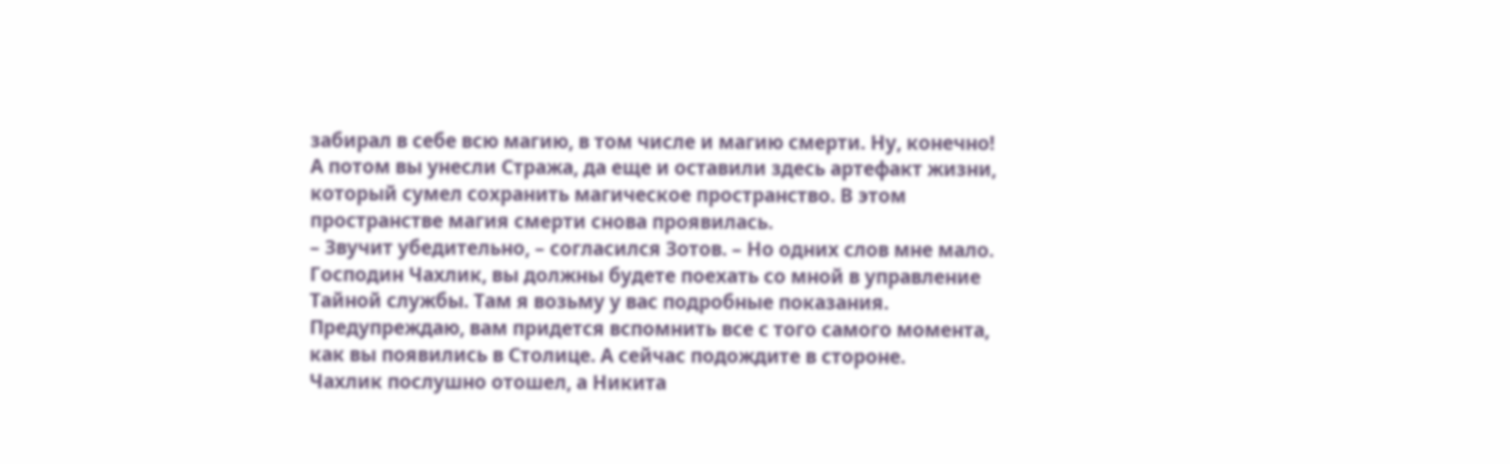забирал в себе всю магию, в том числе и магию смерти. Ну, конечно! А потом вы унесли Стража, да еще и оставили здесь артефакт жизни, который сумел сохранить магическое пространство. В этом пространстве магия смерти снова проявилась.
– Звучит убедительно, – согласился Зотов. – Но одних слов мне мало. Господин Чахлик, вы должны будете поехать со мной в управление Тайной службы. Там я возьму у вас подробные показания. Предупреждаю, вам придется вспомнить все с того самого момента, как вы появились в Столице. А сейчас подождите в стороне.
Чахлик послушно отошел, а Никита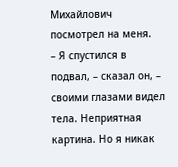Михайлович посмотрел на меня.
– Я спустился в подвал, – сказал он, – своими глазами видел тела. Неприятная картина. Но я никак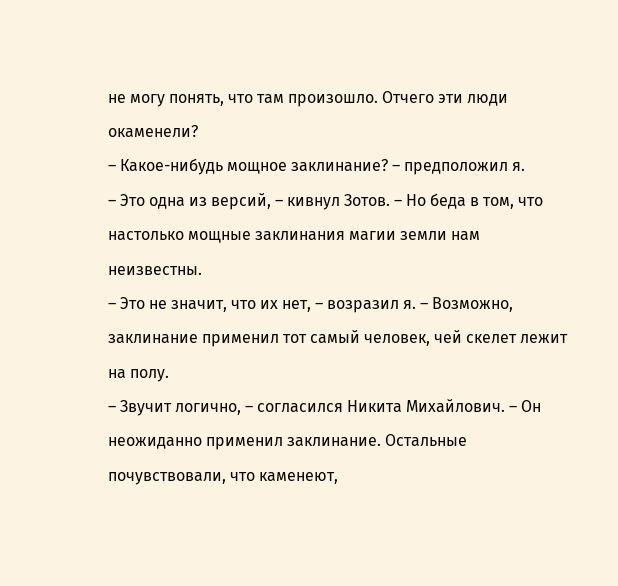не могу понять, что там произошло. Отчего эти люди окаменели?
– Какое-нибудь мощное заклинание? – предположил я.
– Это одна из версий, – кивнул Зотов. – Но беда в том, что настолько мощные заклинания магии земли нам неизвестны.
– Это не значит, что их нет, – возразил я. – Возможно, заклинание применил тот самый человек, чей скелет лежит на полу.
– Звучит логично, – согласился Никита Михайлович. – Он неожиданно применил заклинание. Остальные почувствовали, что каменеют,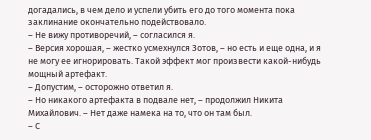догадались, в чем дело и успели убить его до того момента пока заклинание окончательно подействовало.
– Не вижу противоречий, – согласился я.
– Версия хорошая, – жестко усмехнулся Зотов, – но есть и еще одна, и я не могу ее игнорировать. Такой эффект мог произвести какой-нибудь мощный артефакт.
– Допустим, – осторожно ответил я.
– Но никакого артефакта в подвале нет, – продолжил Никита Михайлович. – Нет даже намека на то, что он там был.
– С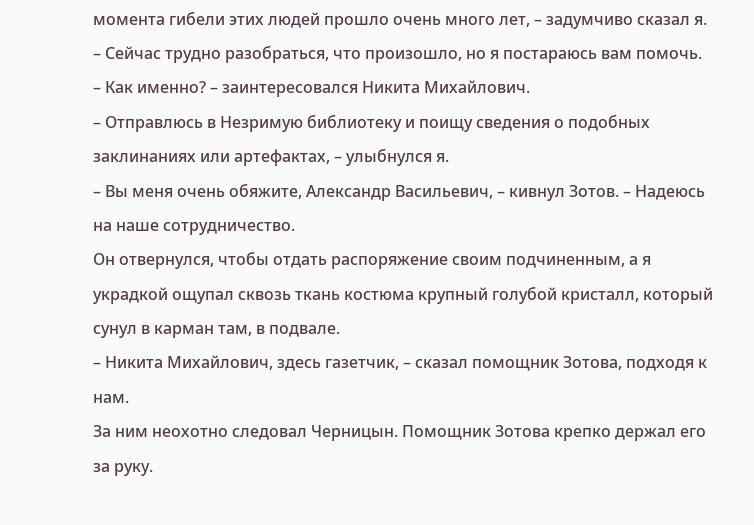момента гибели этих людей прошло очень много лет, – задумчиво сказал я. – Сейчас трудно разобраться, что произошло, но я постараюсь вам помочь.
– Как именно? – заинтересовался Никита Михайлович.
– Отправлюсь в Незримую библиотеку и поищу сведения о подобных заклинаниях или артефактах, – улыбнулся я.
– Вы меня очень обяжите, Александр Васильевич, – кивнул Зотов. – Надеюсь на наше сотрудничество.
Он отвернулся, чтобы отдать распоряжение своим подчиненным, а я украдкой ощупал сквозь ткань костюма крупный голубой кристалл, который сунул в карман там, в подвале.
– Никита Михайлович, здесь газетчик, – сказал помощник Зотова, подходя к нам.
За ним неохотно следовал Черницын. Помощник Зотова крепко держал его за руку.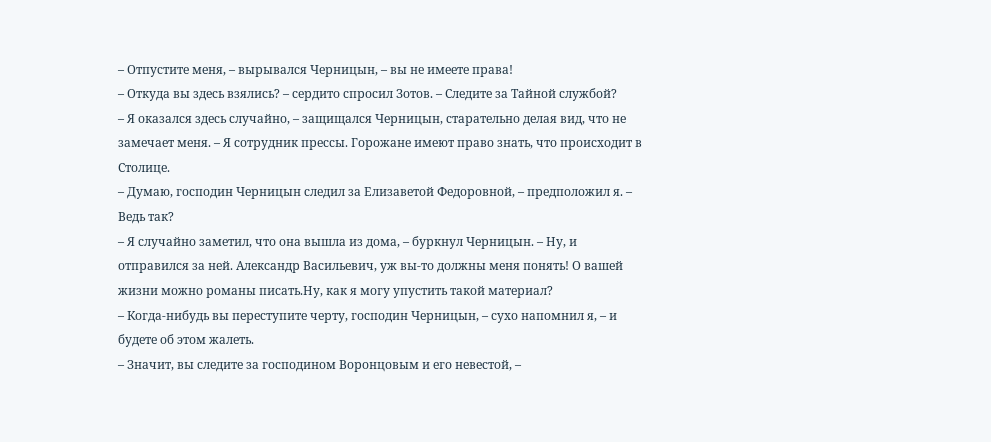– Отпустите меня, – вырывался Черницын, – вы не имеете права!
– Откуда вы здесь взялись? – сердито спросил Зотов. – Следите за Тайной службой?
– Я оказался здесь случайно, – защищался Черницын, старательно делая вид, что не замечает меня. – Я сотрудник прессы. Горожане имеют право знать, что происходит в Столице.
– Думаю, господин Черницын следил за Елизаветой Федоровной, – предположил я. – Ведь так?
– Я случайно заметил, что она вышла из дома, – буркнул Черницын. – Ну, и отправился за ней. Александр Васильевич, уж вы-то должны меня понять! О вашей жизни можно романы писать.Ну, как я могу упустить такой материал?
– Когда-нибудь вы переступите черту, господин Черницын, – сухо напомнил я, – и будете об этом жалеть.
– Значит, вы следите за господином Воронцовым и его невестой, –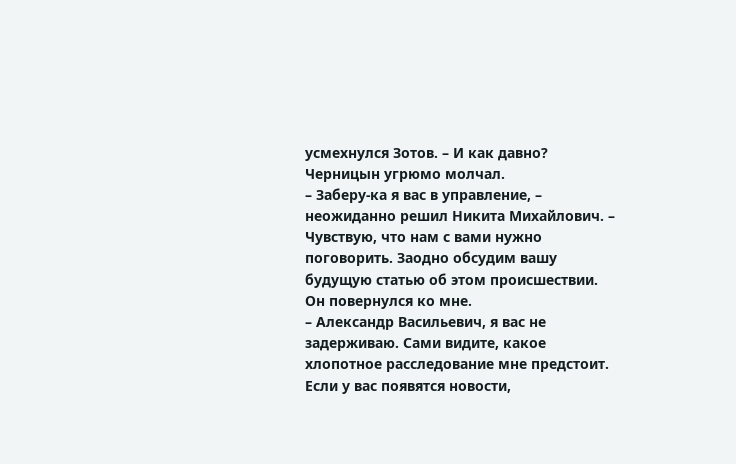усмехнулся Зотов. – И как давно?
Черницын угрюмо молчал.
– Заберу-ка я вас в управление, – неожиданно решил Никита Михайлович. – Чувствую, что нам с вами нужно поговорить. Заодно обсудим вашу будущую статью об этом происшествии.
Он повернулся ко мне.
– Александр Васильевич, я вас не задерживаю. Сами видите, какое хлопотное расследование мне предстоит. Если у вас появятся новости,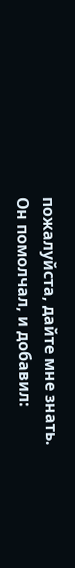пожалуйста, дайте мне знать.
Он помолчал, и добавил: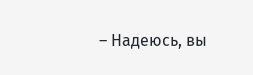– Надеюсь, вы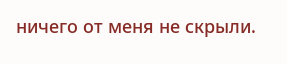ничего от меня не скрыли.